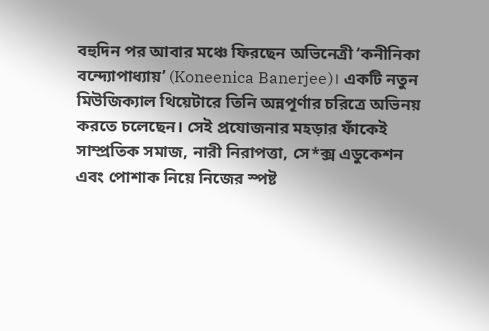বহুদিন পর আবার মঞ্চে ফিরছেন অভিনেত্রী ‘কনীনিকা বন্দ্যোপাধ্যায়’ (Koneenica Banerjee)। একটি নতুন মিউজিক্যাল থিয়েটারে তিনি অন্নপূর্ণার চরিত্রে অভিনয় করতে চলেছেন। সেই প্রযোজনার মহড়ার ফাঁকেই সাম্প্রতিক সমাজ, নারী নিরাপত্তা, সে*ক্স এডুকেশন এবং পোশাক নিয়ে নিজের স্পষ্ট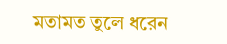মতামত তুলে ধরেন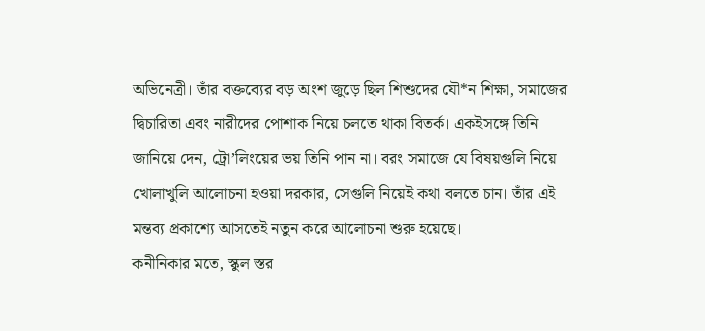অভিনেত্রী। তাঁর বক্তব্যের বড় অংশ জুড়ে ছিল শিশুদের যৌ*ন শিক্ষা, সমাজের দ্বিচারিতা এবং নারীদের পোশাক নিয়ে চলতে থাকা বিতর্ক। একইসঙ্গে তিনি জানিয়ে দেন, ট্রো’লিংয়ের ভয় তিনি পান না। বরং সমাজে যে বিষয়গুলি নিয়ে খোলাখুলি আলোচনা হওয়া দরকার, সেগুলি নিয়েই কথা বলতে চান। তাঁর এই মন্তব্য প্রকাশ্যে আসতেই নতুন করে আলোচনা শুরু হয়েছে।
কনীনিকার মতে, স্কুল স্তর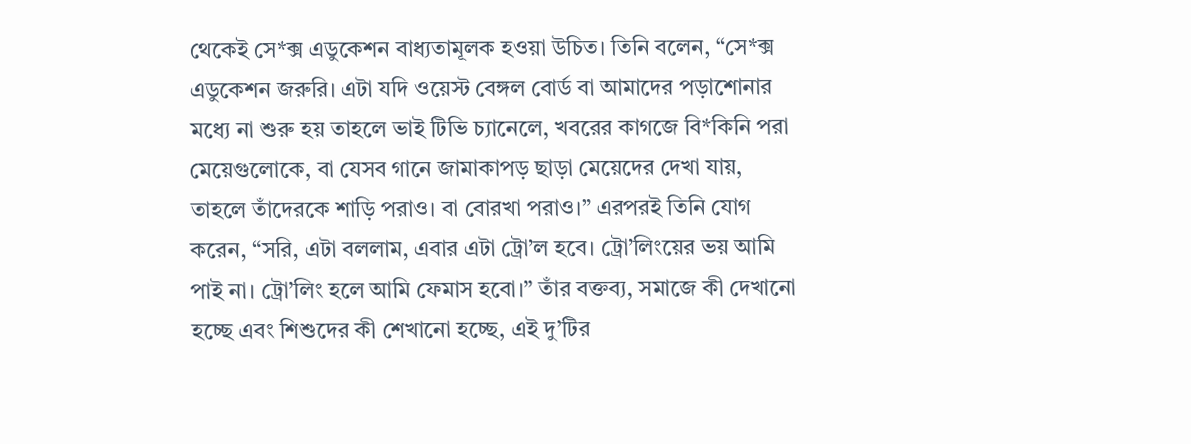থেকেই সে*ক্স এডুকেশন বাধ্যতামূলক হওয়া উচিত। তিনি বলেন, “সে*ক্স এডুকেশন জরুরি। এটা যদি ওয়েস্ট বেঙ্গল বোর্ড বা আমাদের পড়াশোনার মধ্যে না শুরু হয় তাহলে ভাই টিভি চ্যানেলে, খবরের কাগজে বি*কিনি পরা মেয়েগুলোকে, বা যেসব গানে জামাকাপড় ছাড়া মেয়েদের দেখা যায়, তাহলে তাঁদেরকে শাড়ি পরাও। বা বোরখা পরাও।” এরপরই তিনি যোগ করেন, “সরি, এটা বললাম, এবার এটা ট্রো’ল হবে। ট্রো’লিংয়ের ভয় আমি পাই না। ট্রো’লিং হলে আমি ফেমাস হবো।” তাঁর বক্তব্য, সমাজে কী দেখানো হচ্ছে এবং শিশুদের কী শেখানো হচ্ছে, এই দু’টির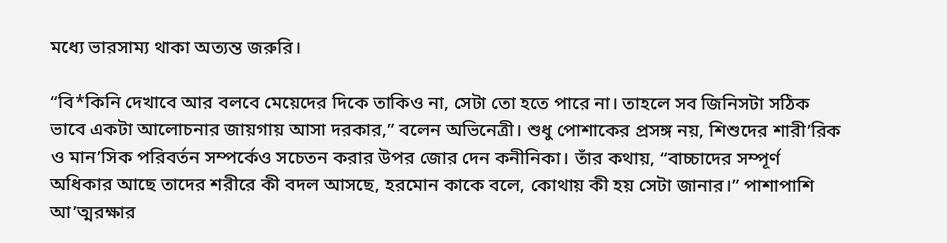মধ্যে ভারসাম্য থাকা অত্যন্ত জরুরি।

“বি*কিনি দেখাবে আর বলবে মেয়েদের দিকে তাকিও না, সেটা তো হতে পারে না। তাহলে সব জিনিসটা সঠিক ভাবে একটা আলোচনার জায়গায় আসা দরকার,” বলেন অভিনেত্রী। শুধু পোশাকের প্রসঙ্গ নয়, শিশুদের শারী’রিক ও মান’সিক পরিবর্তন সম্পর্কেও সচেতন করার উপর জোর দেন কনীনিকা। তাঁর কথায়, “বাচ্চাদের সম্পূর্ণ অধিকার আছে তাদের শরীরে কী বদল আসছে, হরমোন কাকে বলে, কোথায় কী হয় সেটা জানার।” পাশাপাশি আ’ত্মরক্ষার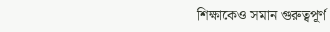শিক্ষাকেও সমান গুরুত্বপূর্ণ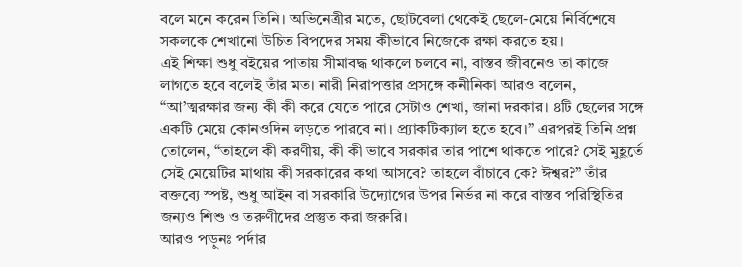বলে মনে করেন তিনি। অভিনেত্রীর মতে, ছোটবেলা থেকেই ছেলে-মেয়ে নির্বিশেষে সকলকে শেখানো উচিত বিপদের সময় কীভাবে নিজেকে রক্ষা করতে হয়।
এই শিক্ষা শুধু বইয়ের পাতায় সীমাবদ্ধ থাকলে চলবে না, বাস্তব জীবনেও তা কাজে লাগতে হবে বলেই তাঁর মত। নারী নিরাপত্তার প্রসঙ্গে কনীনিকা আরও বলেন, “আ’ত্মরক্ষার জন্য কী কী করে যেতে পারে সেটাও শেখা, জানা দরকার। ৪টি ছেলের সঙ্গে একটি মেয়ে কোনওদিন লড়তে পারবে না। প্র্যাকটিক্যাল হতে হবে।” এরপরই তিনি প্রশ্ন তোলেন, “তাহলে কী করণীয়, কী কী ভাবে সরকার তার পাশে থাকতে পারে? সেই মুহূর্তে সেই মেয়েটির মাথায় কী সরকারের কথা আসবে? তাহলে বাঁচাবে কে? ঈশ্বর?” তাঁর বক্তব্যে স্পষ্ট, শুধু আইন বা সরকারি উদ্যোগের উপর নির্ভর না করে বাস্তব পরিস্থিতির জন্যও শিশু ও তরুণীদের প্রস্তুত করা জরুরি।
আরও পড়ুনঃ পর্দার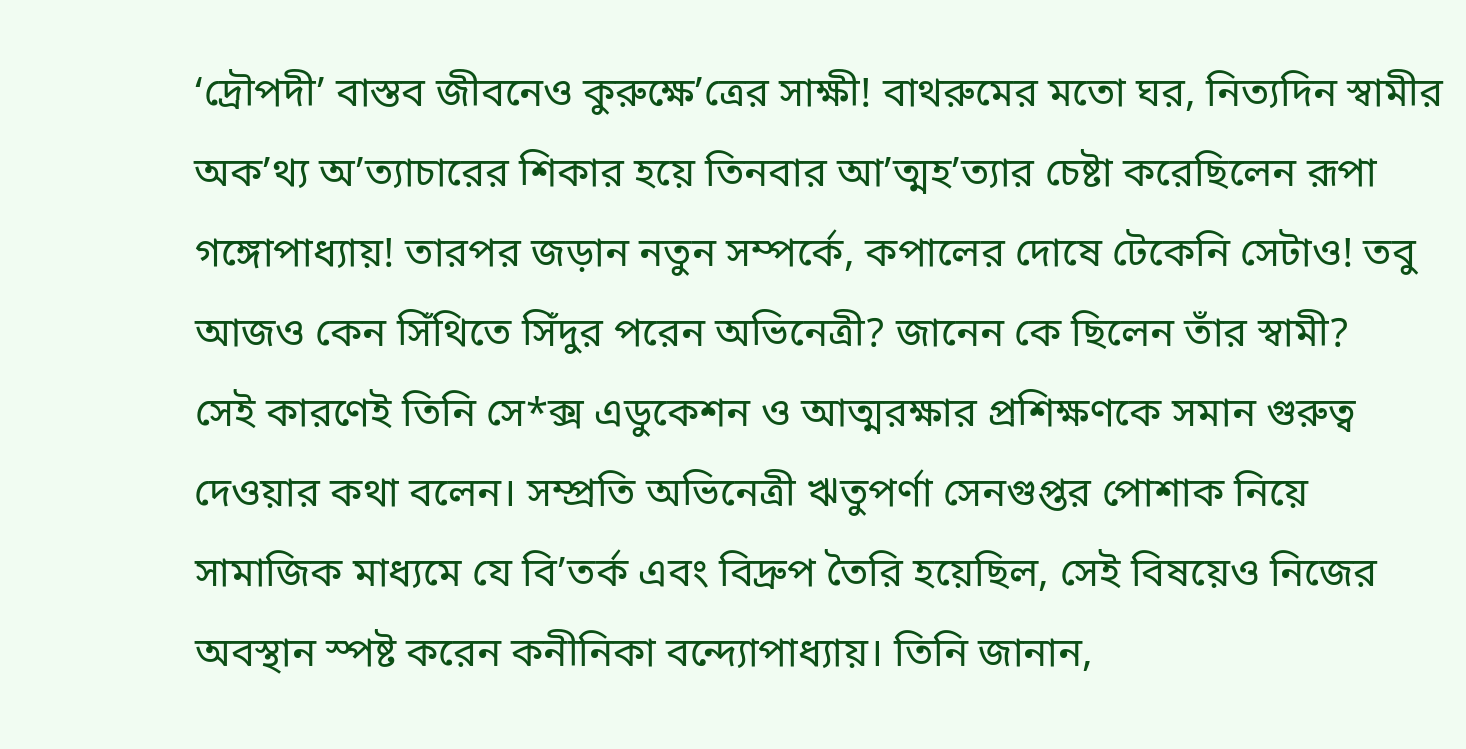‘দ্রৌপদী’ বাস্তব জীবনেও কুরুক্ষে’ত্রের সাক্ষী! বাথরুমের মতো ঘর, নিত্যদিন স্বামীর অক’থ্য অ’ত্যাচারের শিকার হয়ে তিনবার আ’ত্মহ’ত্যার চেষ্টা করেছিলেন রূপা গঙ্গোপাধ্যায়! তারপর জড়ান নতুন সম্পর্কে, কপালের দোষে টেকেনি সেটাও! তবু আজও কেন সিঁথিতে সিঁদুর পরেন অভিনেত্রী? জানেন কে ছিলেন তাঁর স্বামী?
সেই কারণেই তিনি সে*ক্স এডুকেশন ও আত্মরক্ষার প্রশিক্ষণকে সমান গুরুত্ব দেওয়ার কথা বলেন। সম্প্রতি অভিনেত্রী ঋতুপর্ণা সেনগুপ্তর পোশাক নিয়ে সামাজিক মাধ্যমে যে বি’তর্ক এবং বিদ্রুপ তৈরি হয়েছিল, সেই বিষয়েও নিজের অবস্থান স্পষ্ট করেন কনীনিকা বন্দ্যোপাধ্যায়। তিনি জানান,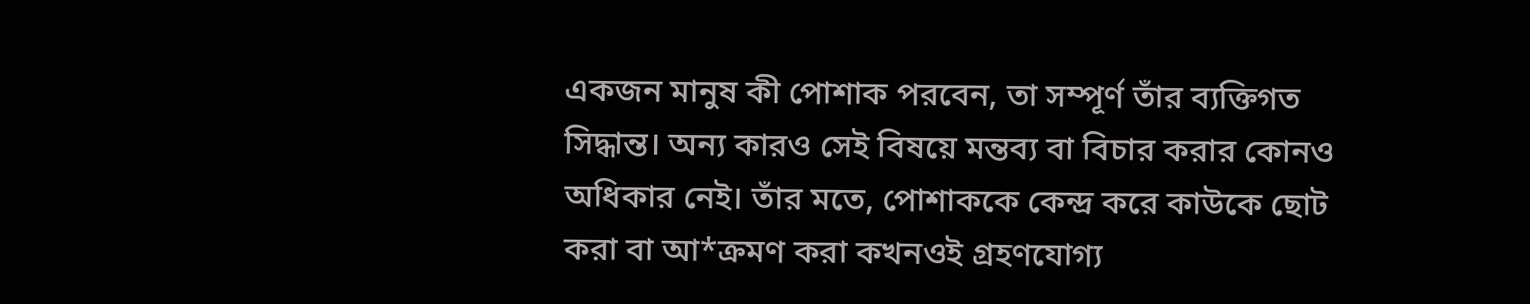একজন মানুষ কী পোশাক পরবেন, তা সম্পূর্ণ তাঁর ব্যক্তিগত সিদ্ধান্ত। অন্য কারও সেই বিষয়ে মন্তব্য বা বিচার করার কোনও অধিকার নেই। তাঁর মতে, পোশাককে কেন্দ্র করে কাউকে ছোট করা বা আ*ক্রমণ করা কখনওই গ্রহণযোগ্য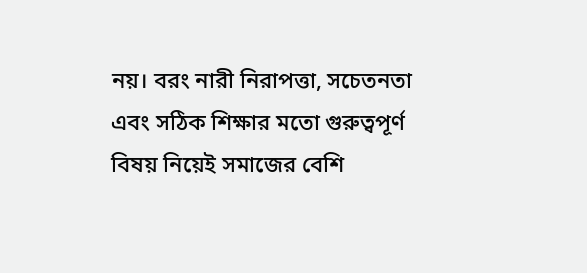নয়। বরং নারী নিরাপত্তা, সচেতনতা এবং সঠিক শিক্ষার মতো গুরুত্বপূর্ণ বিষয় নিয়েই সমাজের বেশি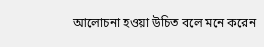আলোচনা হওয়া উচিত বলে মনে করেন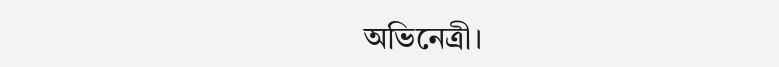অভিনেত্রী।